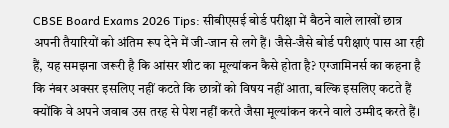CBSE Board Exams 2026 Tips: सीबीएसई बोर्ड परीक्षा में बैठने वाले लाखों छात्र अपनी तैयारियों को अंतिम रूप देने में जी-जान से लगे हैं। जैसे-जैसे बोर्ड परीक्षाएं पास आ रही हैं, यह समझना जरूरी है कि आंसर शीट का मूल्यांकन कैसे होता है? एग्जामिनर्स का कहना है कि नंबर अक्सर इसलिए नहीं कटते कि छात्रों को विषय नहीं आता, बल्कि इसलिए कटते हैं क्योंकि वे अपने जवाब उस तरह से पेश नहीं करते जैसा मूल्यांकन करने वाले उम्मीद करते हैं।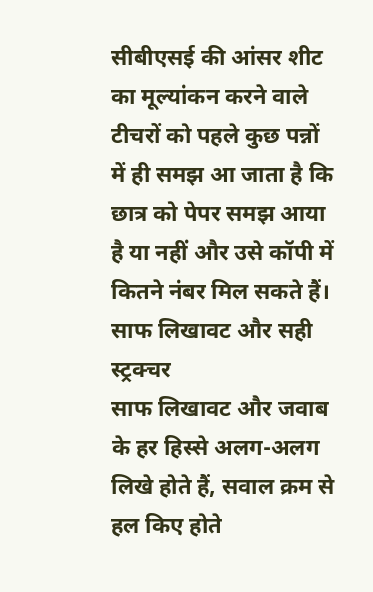सीबीएसई की आंसर शीट का मूल्यांकन करने वाले टीचरों को पहले कुछ पन्नों में ही समझ आ जाता है कि छात्र को पेपर समझ आया है या नहीं और उसे कॉपी में कितने नंबर मिल सकते हैं।
साफ लिखावट और सही स्ट्रक्चर
साफ लिखावट और जवाब के हर हिस्से अलग-अलग लिखे होते हैं, सवाल क्रम से हल किए होते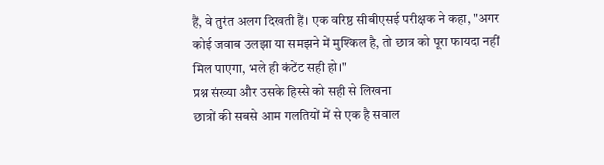हैं, वे तुरंत अलग दिखती हैं। एक वरिष्ठ सीबीएसई परीक्षक ने कहा, "अगर कोई जवाब उलझा या समझने में मुश्किल है, तो छात्र को पूरा फायदा नहीं मिल पाएगा, भले ही कंटेंट सही हो।"
प्रश्न संख्या और उसके हिस्से को सही से लिखना
छात्रों की सबसे आम गलतियों में से एक है सवाल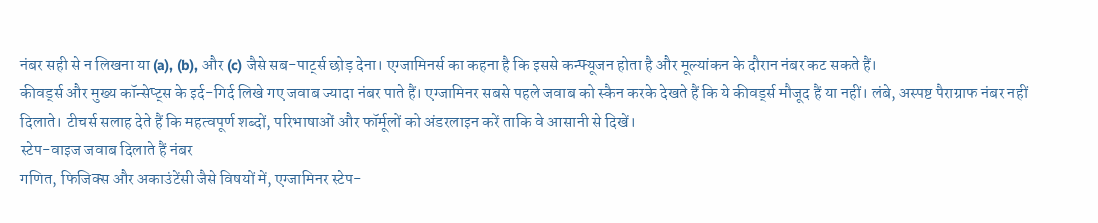नंबर सही से न लिखना या (a), (b), और (c) जैसे सब-पार्ट्स छोड़ देना। एग्जामिनर्स का कहना है कि इससे कन्फ्यूजन होता है और मूल्यांकन के दौरान नंबर कट सकते हैं।
कीवर्ड्स और मुख्य कॉन्सेप्ट्स के इर्द-गिर्द लिखे गए जवाब ज्यादा नंबर पाते हैं। एग्जामिनर सबसे पहले जवाब को स्कैन करके देखते हैं कि ये कीवर्ड्स मौजूद हैं या नहीं। लंबे, अस्पष्ट पैराग्राफ नंबर नहीं दिलाते। टीचर्स सलाह देते हैं कि महत्वपूर्ण शब्दों, परिभाषाओं और फॉर्मूलों को अंडरलाइन करें ताकि वे आसानी से दिखें।
स्टेप-वाइज जवाब दिलाते हैं नंबर
गणित, फिजिक्स और अकाउंटेंसी जैसे विषयों में, एग्जामिनर स्टेप-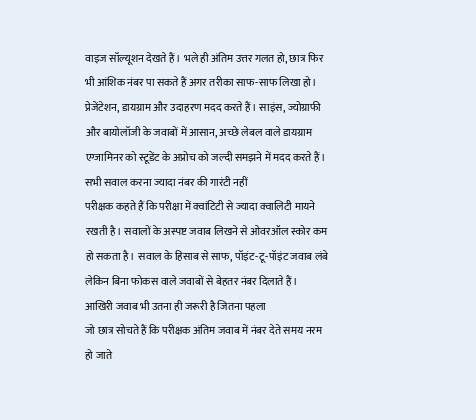वाइज सॉल्यूशन देखते हैं। भले ही अंतिम उत्तर गलत हो, छात्र फिर भी आंशिक नंबर पा सकते हैं अगर तरीका साफ-साफ लिखा हो। प्रेजेंटेशन, डायग्राम और उदाहरण मदद करते हैं। साइंस, ज्योग्राफी और बायोलॉजी के जवाबों में आसान, अच्छे लेबल वाले डायग्राम एग्जामिनर को स्टूडेंट के अप्रोच को जल्दी समझने में मदद करते हैं।
सभी सवाल करना ज्यादा नंबर की गारंटी नहीं
परीक्षक कहते हैं कि परीक्षा में क्वांटिटी से ज्यादा क्वालिटी मायने रखती है। सवालों के अस्पष्ट जवाब लिखने से ओवरऑल स्कोर कम हो सकता है। सवाल के हिसाब से साफ, पॉइंट-टू-पॉइंट जवाब लंबे लेकिन बिना फोकस वाले जवाबों से बेहतर नंबर दिलाते हैं।
आखिरी जवाब भी उतना ही जरूरी है जितना पहला
जो छात्र सोचते हैं कि परीक्षक अंतिम जवाब में नंबर देते समय नरम हो जाते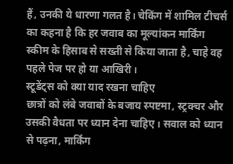हैं, उनकी ये धारणा गलत है। चेकिंग में शामिल टीचर्स का कहना है कि हर जवाब का मूल्यांकन मार्किंग स्कीम के हिसाब से सख्ती से किया जाता है, चाहे वह पहले पेज पर हो या आखिरी।
स्टूडेंट्स को क्या याद रखना चाहिए
छात्रों को लंबे जवाबों के बजाय स्पष्टमा, स्ट्रक्चर और उसकी वैधता पर ध्यान देना चाहिए। सवाल को ध्यान से पढ़ना, मार्किंग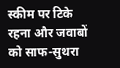स्कीम पर टिके रहना और जवाबों को साफ-सुथरा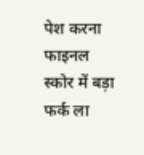पेश करना फाइनल स्कोर में बड़ा फर्क ला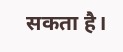सकता है।